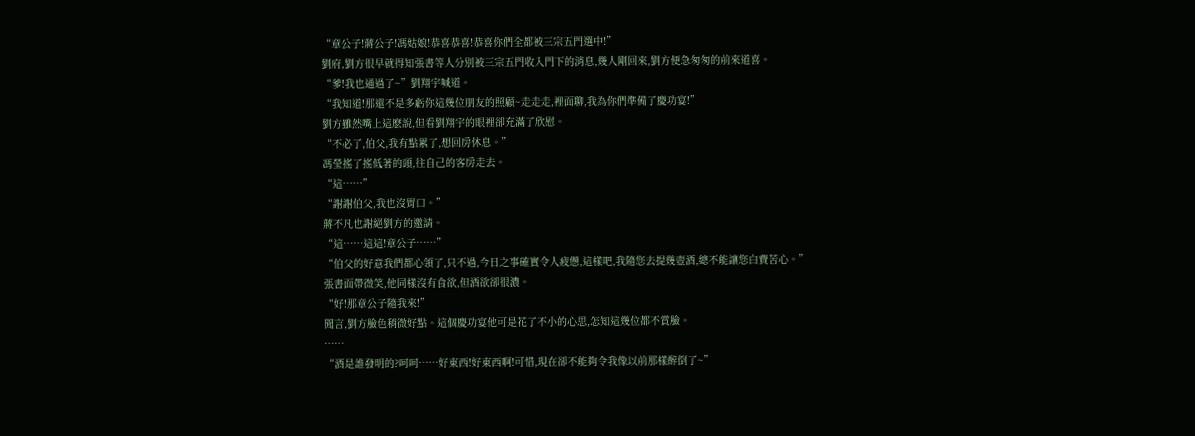“章公子!蔣公子!馮姑娘!恭喜恭喜!恭喜你們全都被三宗五門選中!”
劉府,劉方很早就得知張書等人分別被三宗五門收入門下的消息,幾人剛回來,劉方便急匆匆的前來道喜。
“爹!我也通過了~”劉翔宇喊道。
“我知道!那還不是多虧你這幾位朋友的照顧~走走走,裡面聊,我為你們準備了慶功宴!”
劉方雖然嘴上這麽說,但看劉翔宇的眼裡卻充滿了欣慰。
“不必了,伯父,我有點累了,想回房休息。”
馮瑩搖了搖低著的頭,往自己的客房走去。
“這……”
“謝謝伯父,我也沒胃口。”
蔣不凡也謝絕劉方的邀請。
“這……這這!章公子……”
“伯父的好意我們都心領了,只不過,今日之事確實令人疲憊,這樣吧,我隨您去提幾壺酒,總不能讓您白費苦心。”
張書面帶微笑,他同樣沒有食欲,但酒欲卻很濃。
“好!那章公子隨我來!”
聞言,劉方臉色稍微好點。這個慶功宴他可是花了不小的心思,怎知這幾位都不賞臉。
……
“酒是誰發明的?呵呵……好東西!好東西啊!可惜,現在卻不能夠令我像以前那樣醉倒了~”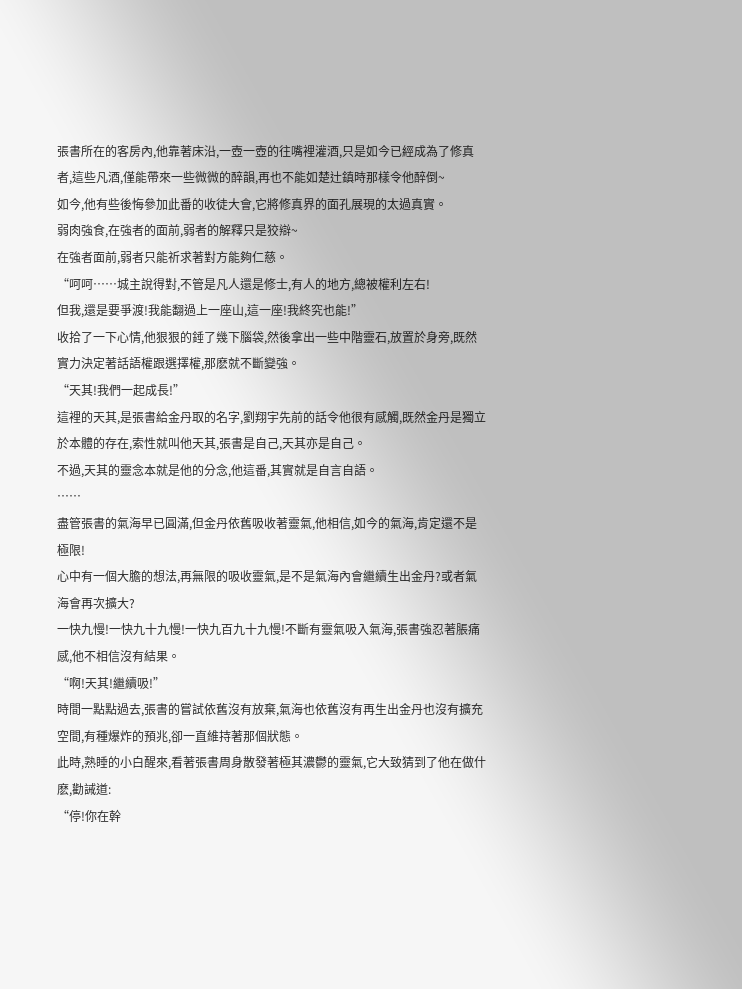張書所在的客房內,他靠著床沿,一壺一壺的往嘴裡灌酒,只是如今已經成為了修真者,這些凡酒,僅能帶來一些微微的醉韻,再也不能如楚辻鎮時那樣令他醉倒~
如今,他有些後悔參加此番的收徒大會,它將修真界的面孔展現的太過真實。
弱肉強食,在強者的面前,弱者的解釋只是狡辯~
在強者面前,弱者只能祈求著對方能夠仁慈。
“呵呵……城主說得對,不管是凡人還是修士,有人的地方,總被權利左右!
但我,還是要爭渡!我能翻過上一座山,這一座!我終究也能!”
收拾了一下心情,他狠狠的錘了幾下腦袋,然後拿出一些中階靈石,放置於身旁,既然實力決定著話語權跟選擇權,那麽就不斷變強。
“天其!我們一起成長!”
這裡的天其,是張書給金丹取的名字,劉翔宇先前的話令他很有感觸,既然金丹是獨立於本體的存在,索性就叫他天其,張書是自己,天其亦是自己。
不過,天其的靈念本就是他的分念,他這番,其實就是自言自語。
……
盡管張書的氣海早已圓滿,但金丹依舊吸收著靈氣,他相信,如今的氣海,肯定還不是極限!
心中有一個大膽的想法,再無限的吸收靈氣,是不是氣海內會繼續生出金丹?或者氣海會再次擴大?
一快九慢!一快九十九慢!一快九百九十九慢!不斷有靈氣吸入氣海,張書強忍著脹痛感,他不相信沒有結果。
“啊!天其!繼續吸!”
時間一點點過去,張書的嘗試依舊沒有放棄,氣海也依舊沒有再生出金丹也沒有擴充空間,有種爆炸的預兆,卻一直維持著那個狀態。
此時,熟睡的小白醒來,看著張書周身散發著極其濃鬱的靈氣,它大致猜到了他在做什麽,勸誡道:
“停!你在幹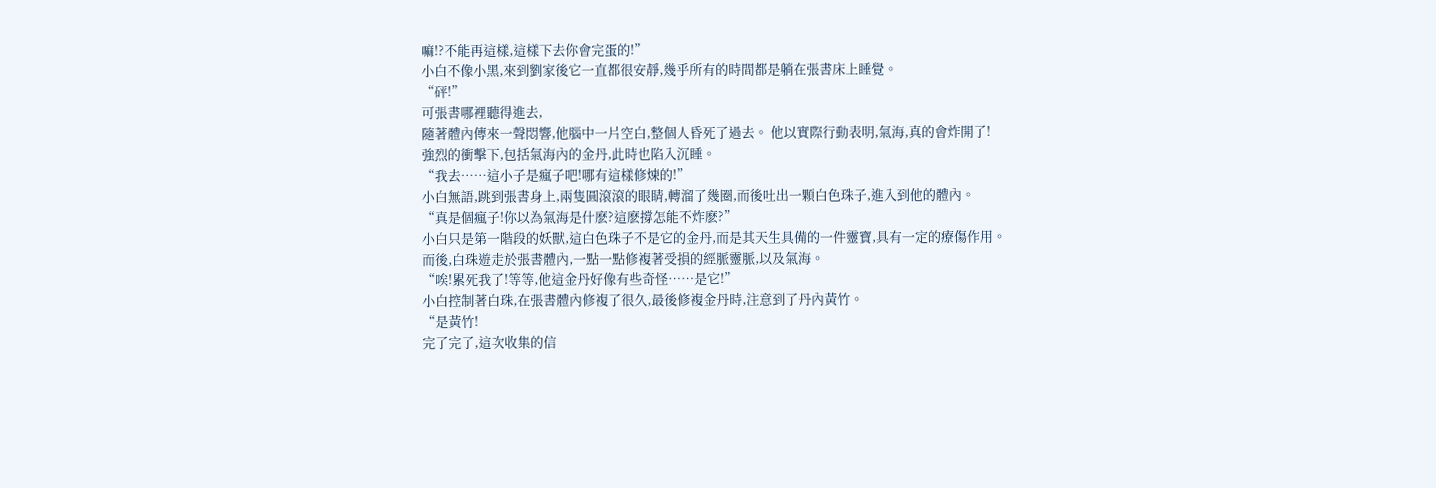嘛!?不能再這樣,這樣下去你會完蛋的!”
小白不像小黑,來到劉家後它一直都很安靜,幾乎所有的時間都是躺在張書床上睡覺。
“砰!”
可張書哪裡聽得進去,
隨著體內傳來一聲悶響,他腦中一片空白,整個人昏死了過去。 他以實際行動表明,氣海,真的會炸開了!
強烈的衝擊下,包括氣海內的金丹,此時也陷入沉睡。
“我去……這小子是瘋子吧!哪有這樣修煉的!”
小白無語,跳到張書身上,兩隻圓滾滾的眼睛,轉溜了幾圈,而後吐出一顆白色珠子,進入到他的體內。
“真是個瘋子!你以為氣海是什麽?這麽撐怎能不炸麽?”
小白只是第一階段的妖獸,這白色珠子不是它的金丹,而是其天生具備的一件靈寶,具有一定的療傷作用。
而後,白珠遊走於張書體內,一點一點修複著受損的經脈靈脈,以及氣海。
“唉!累死我了!等等,他這金丹好像有些奇怪……是它!”
小白控制著白珠,在張書體內修複了很久,最後修複金丹時,注意到了丹內黃竹。
“是黃竹!
完了完了,這次收集的信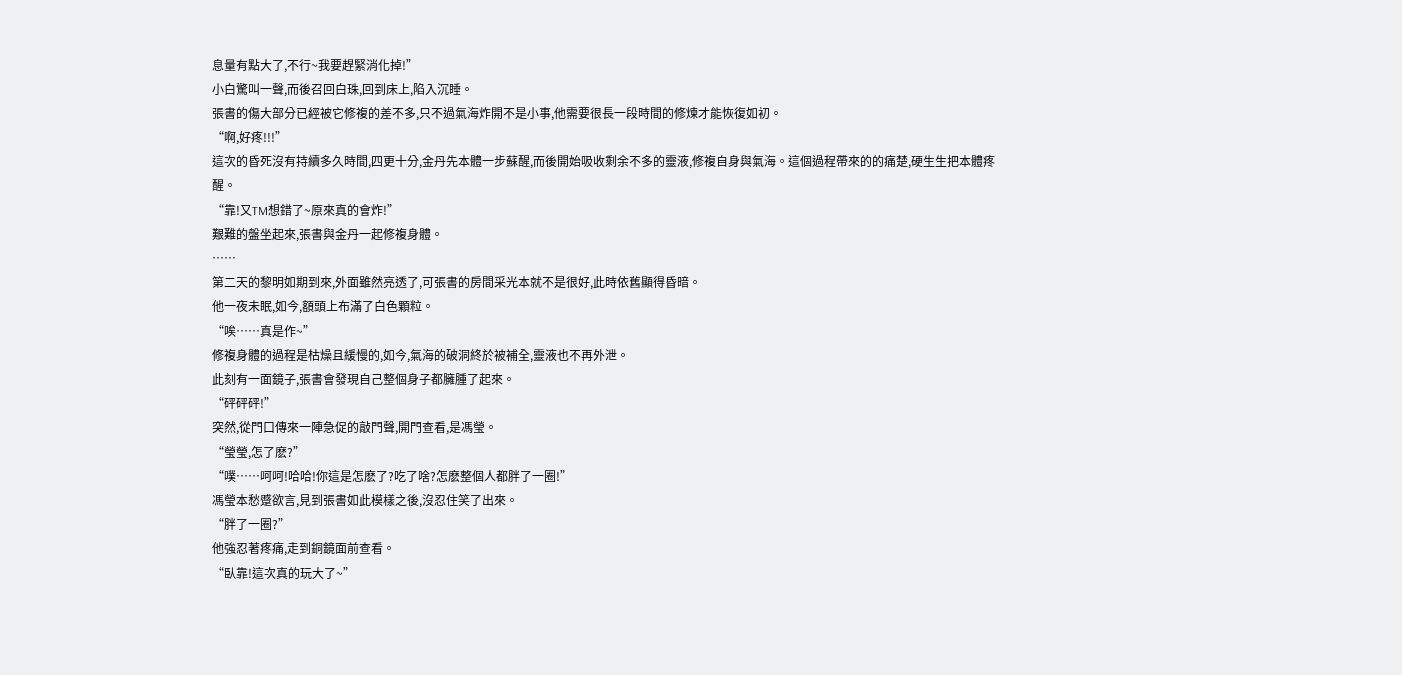息量有點大了,不行~我要趕緊消化掉!”
小白驚叫一聲,而後召回白珠,回到床上,陷入沉睡。
張書的傷大部分已經被它修複的差不多,只不過氣海炸開不是小事,他需要很長一段時間的修煉才能恢復如初。
“啊,好疼!!!”
這次的昏死沒有持續多久時間,四更十分,金丹先本體一步蘇醒,而後開始吸收剩余不多的靈液,修複自身與氣海。這個過程帶來的的痛楚,硬生生把本體疼醒。
“靠!又TM想錯了~原來真的會炸!”
艱難的盤坐起來,張書與金丹一起修複身體。
……
第二天的黎明如期到來,外面雖然亮透了,可張書的房間采光本就不是很好,此時依舊顯得昏暗。
他一夜未眠,如今,額頭上布滿了白色顆粒。
“唉……真是作~”
修複身體的過程是枯燥且緩慢的,如今,氣海的破洞終於被補全,靈液也不再外泄。
此刻有一面鏡子,張書會發現自己整個身子都臃腫了起來。
“砰砰砰!”
突然,從門口傳來一陣急促的敲門聲,開門查看,是馮瑩。
“瑩瑩,怎了麽?”
“噗……呵呵!哈哈!你這是怎麽了?吃了啥?怎麽整個人都胖了一圈!”
馮瑩本愁蹙欲言,見到張書如此模樣之後,沒忍住笑了出來。
“胖了一圈?”
他強忍著疼痛,走到銅鏡面前查看。
“臥靠!這次真的玩大了~”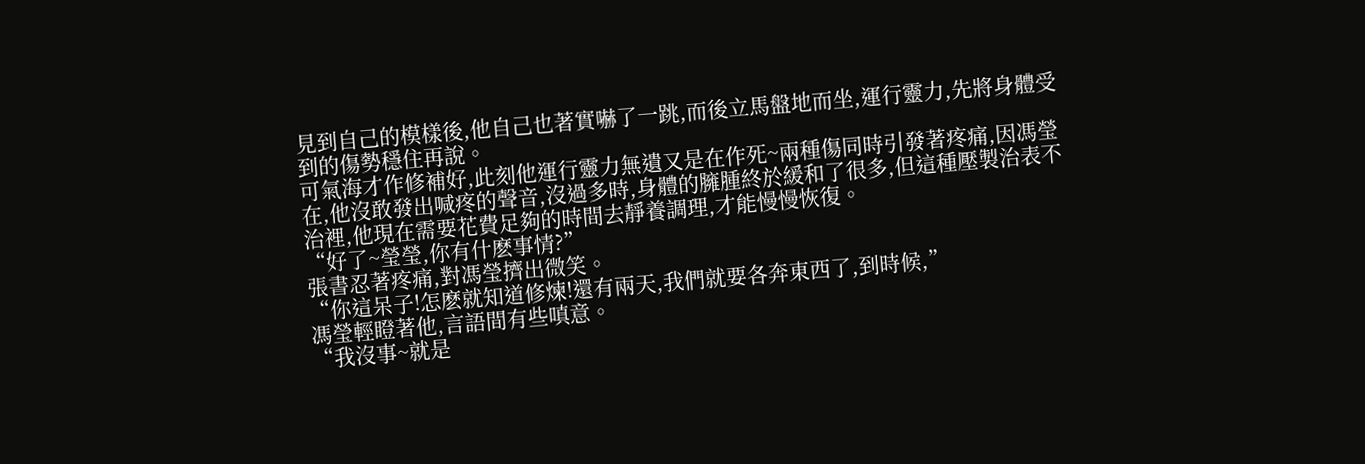見到自己的模樣後,他自己也著實嚇了一跳,而後立馬盤地而坐,運行靈力,先將身體受到的傷勢穩住再說。
可氣海才作修補好,此刻他運行靈力無遺又是在作死~兩種傷同時引發著疼痛,因馮瑩在,他沒敢發出喊疼的聲音,沒過多時,身體的臃腫終於緩和了很多,但這種壓製治表不治裡,他現在需要花費足夠的時間去靜養調理,才能慢慢恢復。
“好了~瑩瑩,你有什麽事情?”
張書忍著疼痛,對馮瑩擠出微笑。
“你這呆子!怎麽就知道修煉!還有兩天,我們就要各奔東西了,到時候,”
馮瑩輕瞪著他,言語間有些嗔意。
“我沒事~就是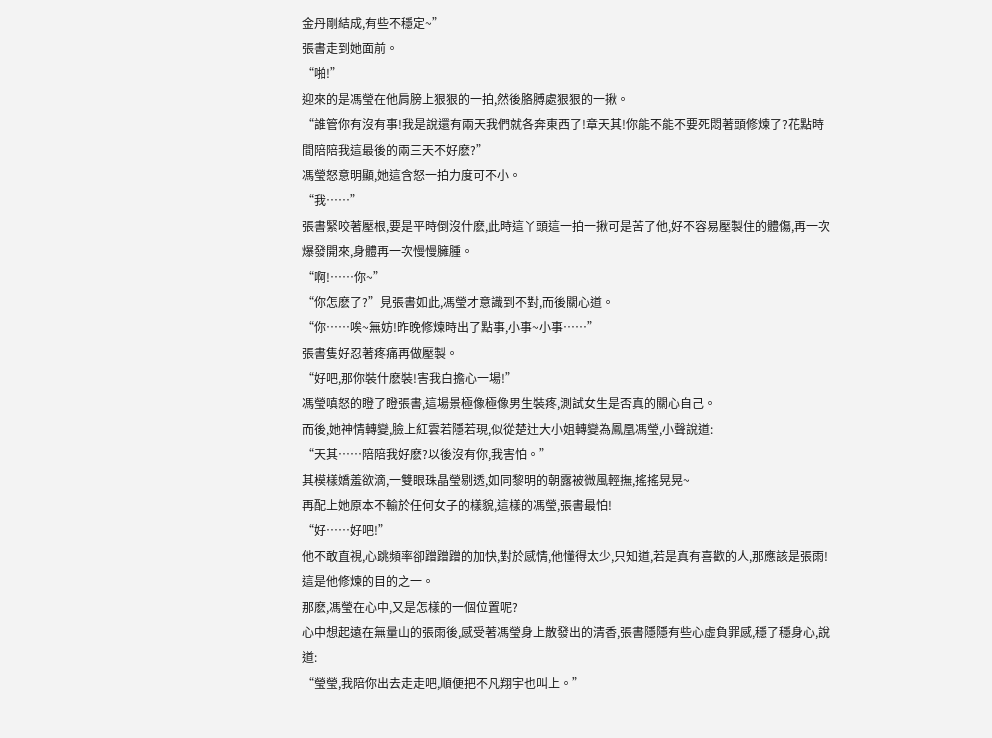金丹剛結成,有些不穩定~”
張書走到她面前。
“啪!”
迎來的是馮瑩在他肩膀上狠狠的一拍,然後胳膊處狠狠的一揪。
“誰管你有沒有事!我是說還有兩天我們就各奔東西了!章天其!你能不能不要死悶著頭修煉了?花點時間陪陪我這最後的兩三天不好麽?”
馮瑩怒意明顯,她這含怒一拍力度可不小。
“我……”
張書緊咬著壓根,要是平時倒沒什麽,此時這丫頭這一拍一揪可是苦了他,好不容易壓製住的體傷,再一次爆發開來,身體再一次慢慢臃腫。
“啊!……你~”
“你怎麽了?”見張書如此,馮瑩才意識到不對,而後關心道。
“你……唉~無妨!昨晚修煉時出了點事,小事~小事……”
張書隻好忍著疼痛再做壓製。
“好吧,那你裝什麽裝!害我白擔心一場!”
馮瑩嗔怒的瞪了瞪張書,這場景極像極像男生裝疼,測試女生是否真的關心自己。
而後,她神情轉變,臉上紅雲若隱若現,似從楚辻大小姐轉變為鳳凰馮瑩,小聲說道:
“天其……陪陪我好麽?以後沒有你,我害怕。”
其模樣嬌羞欲滴,一雙眼珠晶瑩剔透,如同黎明的朝露被微風輕撫,搖搖晃晃~
再配上她原本不輸於任何女子的樣貌,這樣的馮瑩,張書最怕!
“好……好吧!”
他不敢直視,心跳頻率卻蹭蹭蹭的加快,對於感情,他懂得太少,只知道,若是真有喜歡的人,那應該是張雨!這是他修煉的目的之一。
那麽,馮瑩在心中,又是怎樣的一個位置呢?
心中想起遠在無量山的張雨後,感受著馮瑩身上散發出的清香,張書隱隱有些心虛負罪感,穩了穩身心,說道:
“瑩瑩,我陪你出去走走吧,順便把不凡翔宇也叫上。”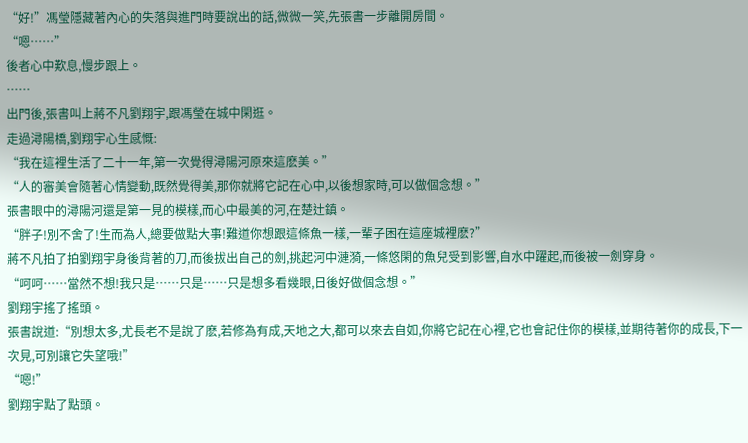“好!”馮瑩隱藏著內心的失落與進門時要說出的話,微微一笑,先張書一步離開房間。
“嗯……”
後者心中歎息,慢步跟上。
……
出門後,張書叫上蔣不凡劉翔宇,跟馮瑩在城中閑逛。
走過潯陽橋,劉翔宇心生感慨:
“我在這裡生活了二十一年,第一次覺得潯陽河原來這麽美。”
“人的審美會隨著心情變動,既然覺得美,那你就將它記在心中,以後想家時,可以做個念想。”
張書眼中的潯陽河還是第一見的模樣,而心中最美的河,在楚辻鎮。
“胖子!別不舍了!生而為人,總要做點大事!難道你想跟這條魚一樣,一輩子困在這座城裡麽?”
蔣不凡拍了拍劉翔宇身後背著的刀,而後拔出自己的劍,挑起河中漣漪,一條悠閑的魚兒受到影響,自水中躍起,而後被一劍穿身。
“呵呵……當然不想!我只是……只是……只是想多看幾眼,日後好做個念想。”
劉翔宇搖了搖頭。
張書說道:“別想太多,尤長老不是說了麽,若修為有成,天地之大,都可以來去自如,你將它記在心裡,它也會記住你的模樣,並期待著你的成長,下一次見,可別讓它失望哦!”
“嗯!”
劉翔宇點了點頭。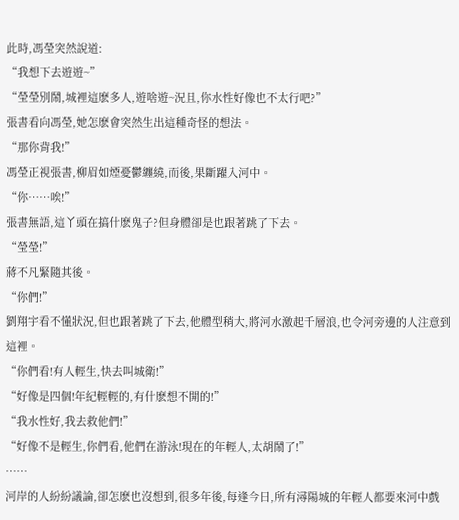此時,馮瑩突然說道:
“我想下去遊遊~”
“瑩瑩別鬧,城裡這麽多人,遊啥遊~況且,你水性好像也不太行吧?”
張書看向馮瑩,她怎麽會突然生出這種奇怪的想法。
“那你背我!”
馮瑩正視張書,柳眉如煙憂鬱纏繞,而後,果斷躍入河中。
“你……唉!”
張書無語,這丫頭在搞什麽鬼子?但身體卻是也跟著跳了下去。
“瑩瑩!”
蔣不凡緊隨其後。
“你們!”
劉翔宇看不懂狀況,但也跟著跳了下去,他體型稍大,將河水激起千層浪,也令河旁邊的人注意到這裡。
“你們看!有人輕生,快去叫城衛!”
“好像是四個!年紀輕輕的,有什麽想不開的!”
“我水性好,我去救他們!”
“好像不是輕生,你們看,他們在游泳!現在的年輕人,太胡鬧了!”
……
河岸的人紛紛議論,卻怎麽也沒想到,很多年後,每逢今日,所有潯陽城的年輕人都要來河中戲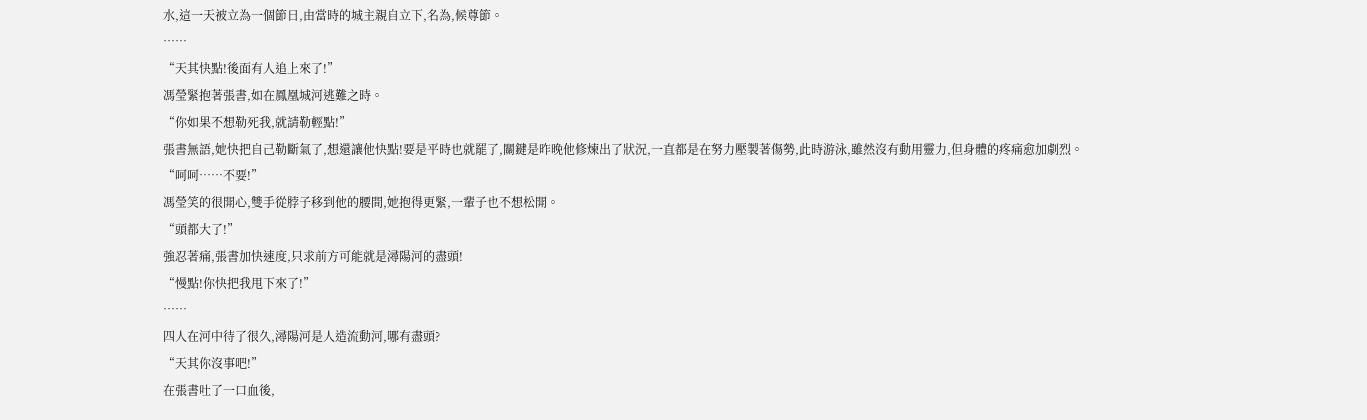水,這一天被立為一個節日,由當時的城主親自立下,名為,候尊節。
……
“天其快點!後面有人追上來了!”
馮瑩緊抱著張書,如在鳳凰城河逃難之時。
“你如果不想勒死我,就請勒輕點!”
張書無語,她快把自己勒斷氣了,想還讓他快點!要是平時也就罷了,關鍵是昨晚他修煉出了狀況,一直都是在努力壓製著傷勢,此時游泳,雖然沒有動用靈力,但身體的疼痛愈加劇烈。
“呵呵……不要!”
馮瑩笑的很開心,雙手從脖子移到他的腰間,她抱得更緊,一輩子也不想松開。
“頭都大了!”
強忍著痛,張書加快速度,只求前方可能就是潯陽河的盡頭!
“慢點!你快把我甩下來了!”
……
四人在河中待了很久,潯陽河是人造流動河,哪有盡頭?
“天其你沒事吧!”
在張書吐了一口血後,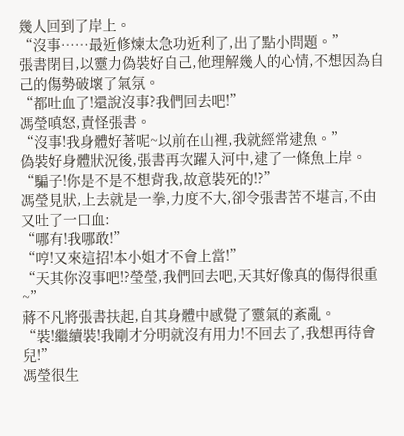幾人回到了岸上。
“沒事……最近修煉太急功近利了,出了點小問題。”
張書閉目,以靈力偽裝好自己,他理解幾人的心情,不想因為自己的傷勢破壞了氣氛。
“都吐血了!還說沒事?我們回去吧!”
馮瑩嗔怒,責怪張書。
“沒事!我身體好著呢~以前在山裡,我就經常逮魚。”
偽裝好身體狀況後,張書再次躍入河中,逮了一條魚上岸。
“騙子!你是不是不想背我,故意裝死的!?”
馮瑩見狀,上去就是一拳,力度不大,卻令張書苦不堪言,不由又吐了一口血:
“哪有!我哪敢!”
“哼!又來這招!本小姐才不會上當!”
“天其你沒事吧!?瑩瑩,我們回去吧,天其好像真的傷得很重~”
蔣不凡將張書扶起,自其身體中感覺了靈氣的紊亂。
“裝!繼續裝!我剛才分明就沒有用力!不回去了,我想再待會兒!”
馮瑩很生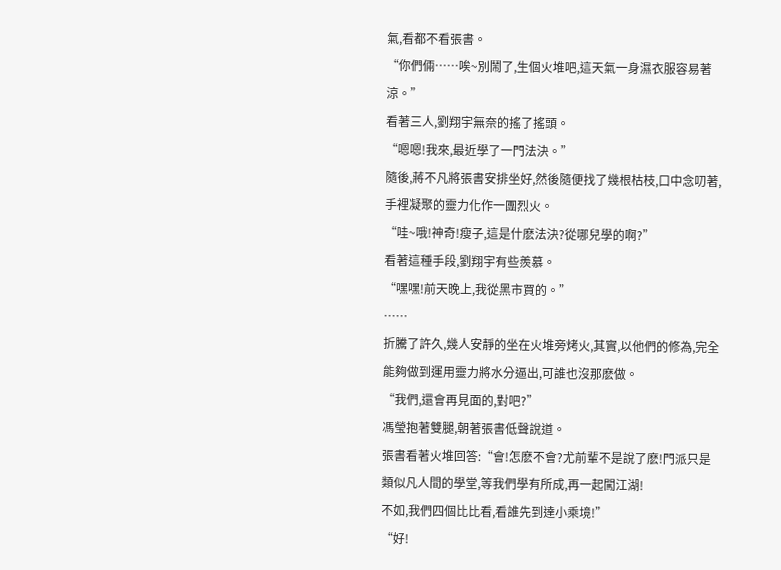氣,看都不看張書。
“你們倆……唉~別鬧了,生個火堆吧,這天氣一身濕衣服容易著涼。”
看著三人,劉翔宇無奈的搖了搖頭。
“嗯嗯!我來,最近學了一門法決。”
隨後,蔣不凡將張書安排坐好,然後隨便找了幾根枯枝,口中念叨著,手裡凝聚的靈力化作一團烈火。
“哇~哦!神奇!瘦子,這是什麽法決?從哪兒學的啊?”
看著這種手段,劉翔宇有些羨慕。
“嘿嘿!前天晚上,我從黑市買的。”
……
折騰了許久,幾人安靜的坐在火堆旁烤火,其實,以他們的修為,完全能夠做到運用靈力將水分逼出,可誰也沒那麽做。
“我們,還會再見面的,對吧?”
馮瑩抱著雙腿,朝著張書低聲說道。
張書看著火堆回答:“會!怎麽不會?尤前輩不是說了麽!門派只是類似凡人間的學堂,等我們學有所成,再一起闖江湖!
不如,我們四個比比看,看誰先到達小乘境!”
“好!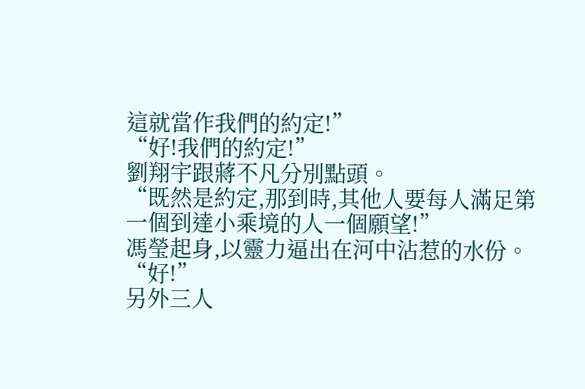這就當作我們的約定!”
“好!我們的約定!”
劉翔宇跟蔣不凡分別點頭。
“既然是約定,那到時,其他人要每人滿足第一個到達小乘境的人一個願望!”
馮瑩起身,以靈力逼出在河中沾惹的水份。
“好!”
另外三人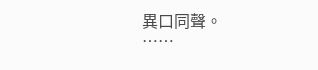異口同聲。
……